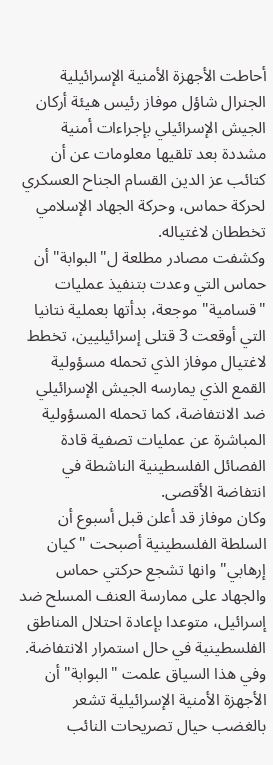أحاطت الأجهزة الأمنية الإسرائيلية الجنرال شاؤل موفاز رئيس هيئة أركان الجيش الإسرائيلي بإجراءات أمنية مشددة بعد تلقيها معلومات عن أن كتائب عز الدين القسام الجناح العسكري لحركة حماس، وحركة الجهاد الإسلامي تخططان لاغتياله.
وكشفت مصادر مطلعة ل"البوابة" أن حماس التي وعدت بتنفيذ عمليات "قسامية" موجعة، بدأتها بعملية نتانيا التي أوقعت 3 قتلى إسرائيليين، تخطط لاغتيال موفاز الذي تحمله مسؤولية القمع الذي يمارسه الجيش الإسرائيلي ضد الانتفاضة، كما تحمله المسؤولية المباشرة عن عمليات تصفية قادة الفصائل الفلسطينية الناشطة في انتفاضة الأقصى.
وكان موفاز قد أعلن قبل أسبوع أن السلطة الفلسطينية أصبحت "كيان إرهابي" وانها تشجع حركتي حماس والجهاد على ممارسة العنف المسلح ضد إسرائيل، متوعدا بإعادة احتلال المناطق الفلسطينية في حال استمرار الانتفاضة.
وفي هذا السياق علمت "البوابة" أن الأجهزة الأمنية الإسرائيلية تشعر بالغضب حيال تصريحات النائب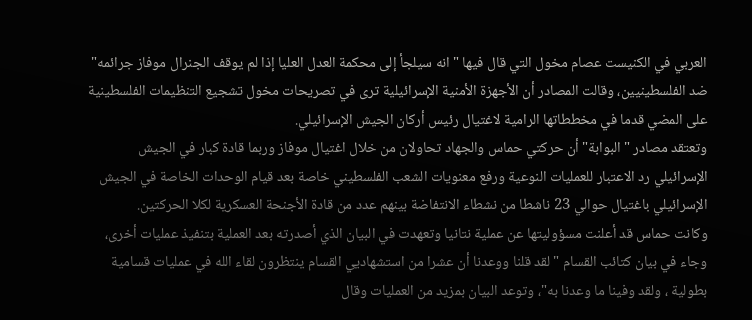العربي في الكنيست عصام مخول التي قال فيها "انه سيلجأ إلى محكمة العدل العليا إذا لم يوقف الجنرال موفاز جرائمه" ضد الفلسطينيين، وقالت المصادر أن الأجهزة الأمنية الإسرائيلية ترى في تصريحات مخول تشجيع التنظيمات الفلسطينية على المضي قدما في مخططاتها الرامية لاغتيال رئيس أركان الجيش الإسرائيلي.
وتعتقد مصادر "البوابة" أن حركتي حماس والجهاد تحاولان من خلال اغتيال موفاز وربما قادة كبار في الجيش الإسرائيلي رد الاعتبار للعمليات النوعية ورفع معنويات الشعب الفلسطيني خاصة بعد قيام الوحدات الخاصة في الجيش الإسرائيلي باغتيال حوالي 23 ناشطا من نشطاء الانتفاضة بينهم عدد من قادة الأجنحة العسكرية لكلا الحركتين.
وكانت حماس قد أعلنت مسؤوليتها عن عملية نتانيا وتعهدت في البيان الذي أصدرته بعد العملية بتنفيذ عمليات أخرى، وجاء في بيان كتائب القسام "لقد قلنا ووعدنا أن عشرا من استشهاديي القسام ينتظرون لقاء الله في عمليات قسامية بطولية ، ولقد وفينا ما وعدنا به"، وتوعد البيان بمزيد من العمليات وقال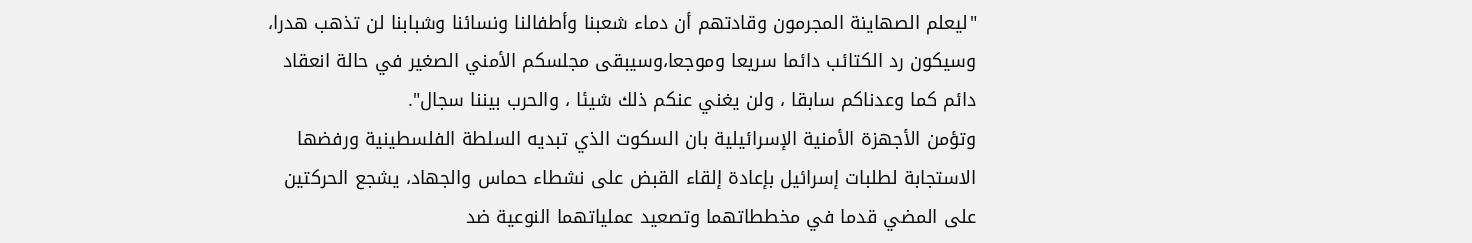"ليعلم الصهاينة المجرمون وقادتهم أن دماء شعبنا وأطفالنا ونسائنا وشبابنا لن تذهب هدرا، وسيكون رد الكتائب دائما سريعا وموجعا،وسيبقى مجلسكم الأمني الصغير في حالة انعقاد دائم كما وعدناكم سابقا ، ولن يغني عنكم ذلك شيئا ، والحرب بيننا سجال".
وتؤمن الأجهزة الأمنية الإسرائيلية بان السكوت الذي تبديه السلطة الفلسطينية ورفضها الاستجابة لطلبات إسرائيل بإعادة إلقاء القبض على نشطاء حماس والجهاد، يشجع الحركتين على المضي قدما في مخططاتهما وتصعيد عملياتهما النوعية ضد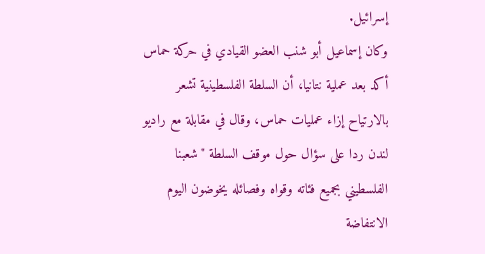إسرائيل.
وكان إسماعيل أبو شنب العضو القيادي في حركة حماس أكد بعد عملية نتانيا، أن السلطة الفلسطينية تشعر بالارتياح إزاء عمليات حماس، وقال في مقابلة مع راديو لندن ردا على سؤال حول موقف السلطة "شعبنا الفلسطيني بجميع فئاته وقواه وفصائله يخوضون اليوم الانتفاضة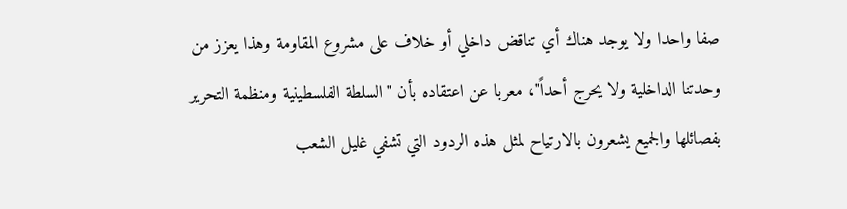صفا واحدا ولا يوجد هناك أي تناقض داخلي أو خلاف على مشروع المقاومة وهذا يعزز من وحدتنا الداخلية ولا يحرج أحداً"، معربا عن اعتقاده بأن "السلطة الفلسطينية ومنظمة التحرير بفصائلها والجميع يشعرون بالارتياح لمثل هذه الردود التي تشفي غليل الشعب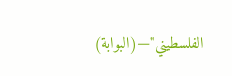الفلسطيني"—(البوابة)